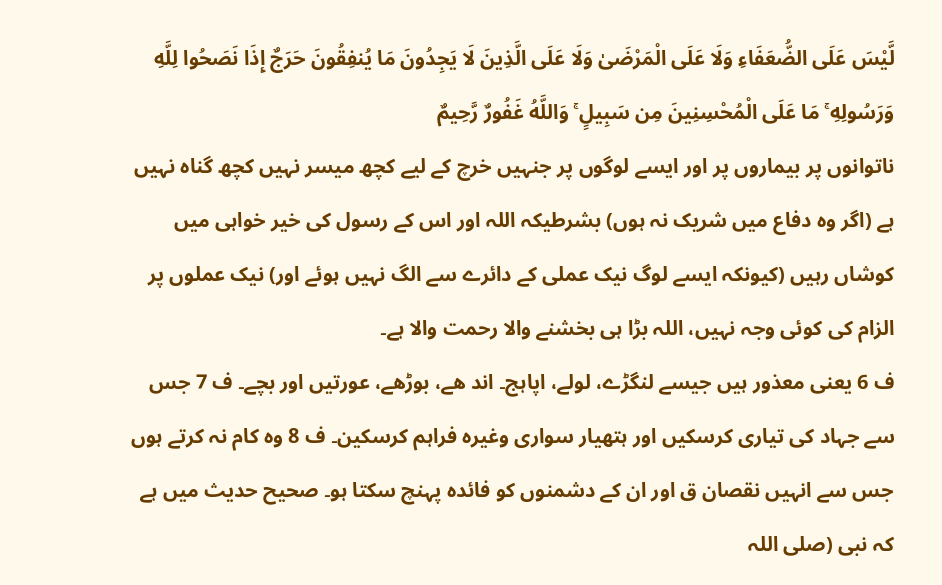لَّيْسَ عَلَى الضُّعَفَاءِ وَلَا عَلَى الْمَرْضَىٰ وَلَا عَلَى الَّذِينَ لَا يَجِدُونَ مَا يُنفِقُونَ حَرَجٌ إِذَا نَصَحُوا لِلَّهِ وَرَسُولِهِ ۚ مَا عَلَى الْمُحْسِنِينَ مِن سَبِيلٍ ۚ وَاللَّهُ غَفُورٌ رَّحِيمٌ
ناتوانوں پر بیماروں پر اور ایسے لوگوں پر جنہیں خرچ کے لیے کچھ میسر نہیں کچھ گناہ نہیں ہے (اگر وہ دفاع میں شریک نہ ہوں) بشرطیکہ اللہ اور اس کے رسول کی خیر خواہی میں کوشاں رہیں (کیونکہ ایسے لوگ نیک عملی کے دائرے سے الگ نہیں ہوئے اور) نیک عملوں پر الزام کی کوئی وجہ نہیں، اللہ بڑا ہی بخشنے والا رحمت والا ہے۔
ف 6 یعنی معذور ہیں جیسے لنگڑے، لولے، اپاہج۔ اند ھے، بوڑھے، عورتیں اور بچے۔ ف 7 جس سے جہاد کی تیاری کرسکیں اور ہتھیار سواری وغیرہ فراہم کرسکین۔ ف 8 وہ کام نہ کرتے ہوں جس سے انہیں نقصان ق اور ان کے دشمنوں کو فائدہ پہنچ سکتا ہو۔ صحیح حدیث میں ہے کہ نبی (صلی اللہ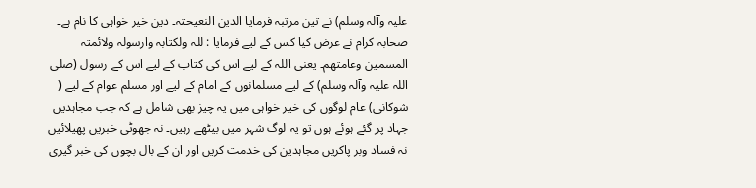علیہ وآلہ وسلم) نے تین مرتبہ فرمایا الدین النعیحتہ۔ دین خیر خواہی کا نام ہے۔ صحابہ کرام نے عرض کیا کس کے لیے فرمایا : للہ ولکتابہ وارسولہ ولائمتہ المسمین وعامتھم۔ یعنی اللہ کے لیے اس کی کتاب کے لیے اس کے رسول (صلی اللہ علیہ وآلہ وسلم) کے لیے مسلمانوں کے امام کے لیے اور مسلم عوام کے لیے ( شوکانی) عام لوگوں کی خیر خواہی میں یہ چیز بھی شامل ہے کہ جب مجاہدیں جہاد پر گئے ہوئے ہوں تو یہ لوگ شہر میں بیٹھے رہیں۔ نہ جھوٹی خبریں پھیلائیں نہ فساد وبر پاکریں مجاہدین کی خدمت کریں اور ان کے بال بچوں کی خبر گیری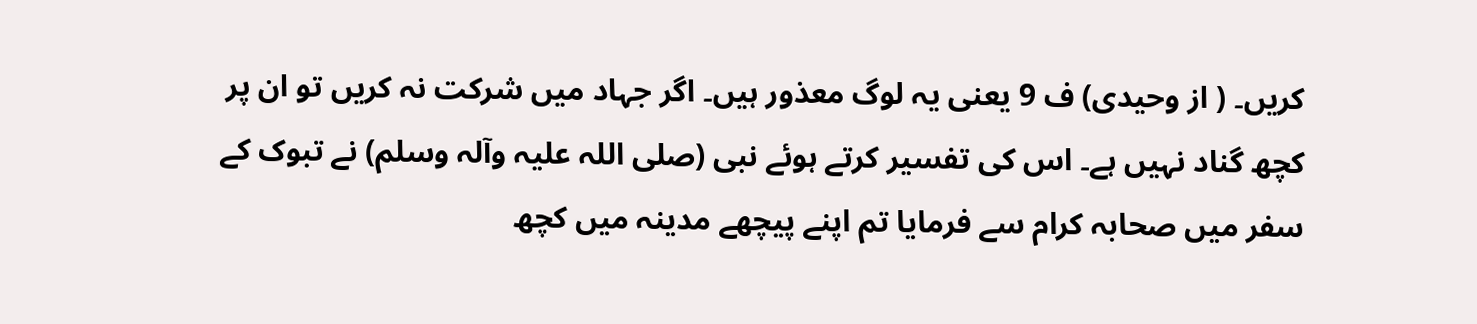کریں۔ ( از وحیدی) ف 9 یعنی یہ لوگ معذور ہیں۔ اگر جہاد میں شرکت نہ کریں تو ان پر کچھ گناد نہیں ہے۔ اس کی تفسیر کرتے ہوئے نبی (صلی اللہ علیہ وآلہ وسلم) نے تبوک کے سفر میں صحابہ کرام سے فرمایا تم اپنے پیچھے مدینہ میں کچھ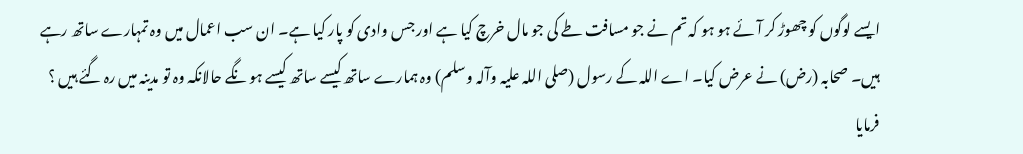ایسے لوگوں کو چھوڑ کر آئے ہو ہو کہ تم نے جو مسافت طے کی جو مال خرچ کیا ہے اور جس وادی کو پار کیا ہے۔ ان سب اعمال میں وہ تمہارے ساتھ رہے ہیں۔ صحابہ (رض) نے عرض کیا۔ اے اللہ کے رسول (صلی اللہ علیہ وآلہ وسلم) وہ ہمارے ساتھ کیسے ساتھ کیسے ہو نگے حالانکہ وہ تو مدینہ میں رہ گئے ہیں ؟ فرمایا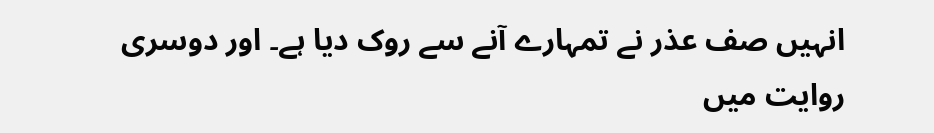انہیں صف عذر نے تمہارے آنے سے روک دیا ہے۔ اور دوسری روایت میں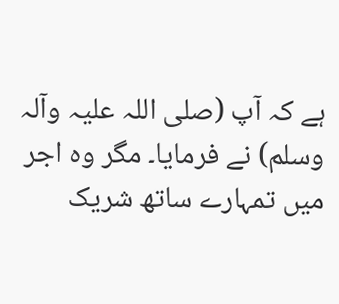ہے کہ آپ (صلی اللہ علیہ وآلہ وسلم) نے فرمایا۔ مگر وہ اجر میں تمہارے ساتھ شریک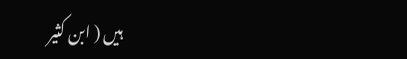ہیں ( ابن کثیر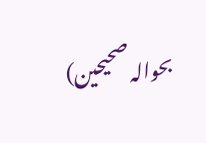بحوالہ صحیحین)